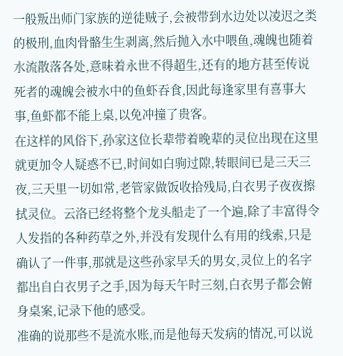一般叛出师门家族的逆徒贼子,会被带到水边处以凌迟之类的极刑,血肉骨骼生生剥离,然后抛入水中喂鱼,魂魄也随着水流散落各处,意味着永世不得超生,还有的地方甚至传说死者的魂魄会被水中的鱼虾吞食,因此每逢家里有喜事大事,鱼虾都不能上桌,以免冲撞了贵客。
在这样的风俗下,孙家这位长辈带着晚辈的灵位出现在这里就更加令人疑惑不已,时间如白驹过隙,转眼间已是三天三夜,三天里一切如常,老管家做饭收拾残局,白衣男子夜夜擦拭灵位。云洛已经将整个龙头船走了一个遍,除了丰富得令人发指的各种药草之外,并没有发现什么有用的线索,只是确认了一件事,那就是这些孙家早夭的男女,灵位上的名字都出自白衣男子之手,因为每天午时三刻,白衣男子都会俯身桌案,记录下他的感受。
准确的说那些不是流水账,而是他每天发病的情况,可以说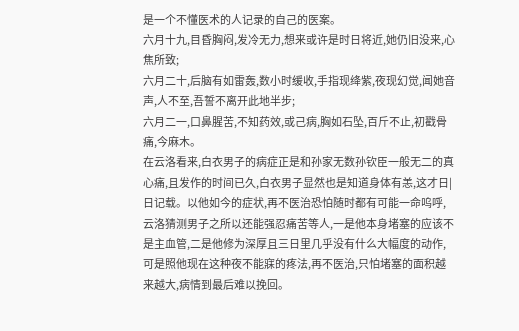是一个不懂医术的人记录的自己的医案。
六月十九,目昏胸闷,发冷无力,想来或许是时日将近,她仍旧没来,心焦所致;
六月二十,后脑有如雷轰,数小时缓收,手指现绛紫,夜现幻觉,闻她音声,人不至,吾誓不离开此地半步;
六月二一,口鼻腥苦,不知药效,或己病,胸如石坠,百斤不止,初戳骨痛,今麻木。
在云洛看来,白衣男子的病症正是和孙家无数孙钦臣一般无二的真心痛,且发作的时间已久,白衣男子显然也是知道身体有恙,这才日|日记载。以他如今的症状,再不医治恐怕随时都有可能一命呜呼,云洛猜测男子之所以还能强忍痛苦等人,一是他本身堵塞的应该不是主血管,二是他修为深厚且三日里几乎没有什么大幅度的动作,可是照他现在这种夜不能寐的疼法,再不医治,只怕堵塞的面积越来越大,病情到最后难以挽回。